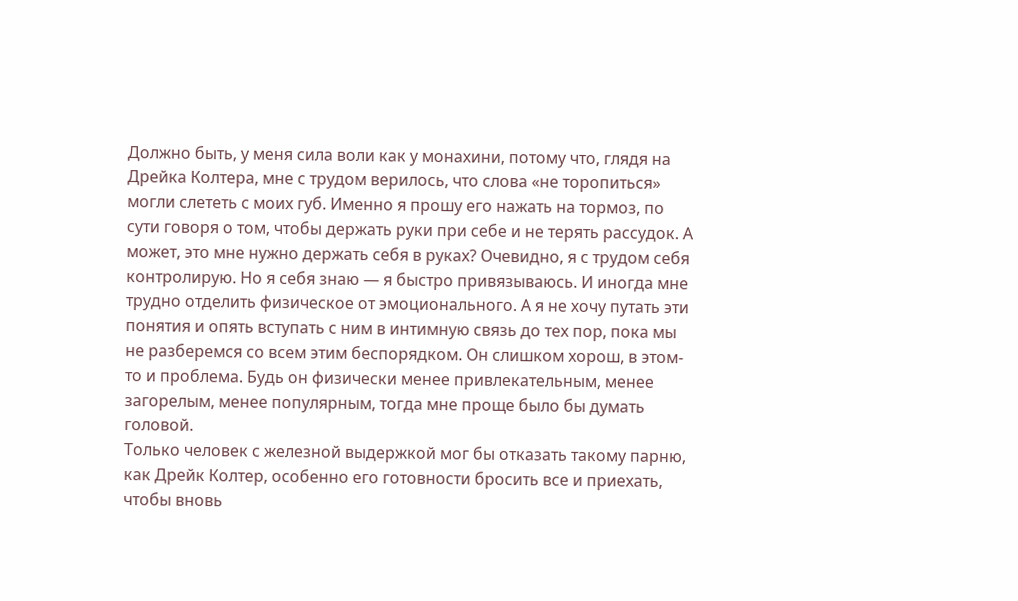Должно быть, у меня сила воли как у монахини, потому что, глядя на Дрейка Колтера, мне с трудом верилось, что слова «не торопиться» могли слететь с моих губ. Именно я прошу его нажать на тормоз, по сути говоря о том, чтобы держать руки при себе и не терять рассудок. А может, это мне нужно держать себя в руках? Очевидно, я с трудом себя контролирую. Но я себя знаю — я быстро привязываюсь. И иногда мне трудно отделить физическое от эмоционального. А я не хочу путать эти понятия и опять вступать с ним в интимную связь до тех пор, пока мы не разберемся со всем этим беспорядком. Он слишком хорош, в этом-то и проблема. Будь он физически менее привлекательным, менее загорелым, менее популярным, тогда мне проще было бы думать головой.
Только человек с железной выдержкой мог бы отказать такому парню, как Дрейк Колтер, особенно его готовности бросить все и приехать, чтобы вновь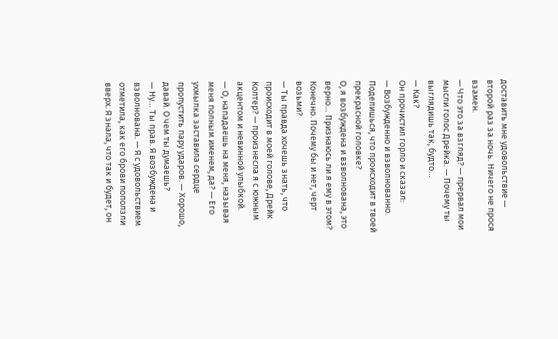доставить мне удовольствие — второй раз за ночь. Ничего не прося взамен.
— Что это за взгляд? — прервал мои мысли голос Дрейка. — Почему ты выглядишь так, будто…
— Как?
Он прочистил горло и сказал:
— Возбужденно и взволнованно. Поделишься, что происходит в твоей прекрасной головке?
О, я возбуждена и взволнована, это верно… Признаюсь ли я ему в этом? Конечно. Почему бы и нет, черт возьми?
— Ты правда хочешь знать, что происходит в моей голове, Дрейк Колтер? — произнесла я с южным акцентом и невинной улыбкой.
— О, нападаешь на меня, называя меня полным именем, да? — Его ухмылка заставила сердце пропустить пару ударов. — Хорошо, давай. О чем ты думаешь?
— Ну… Ты прав. Я возбуждена и взволнована. — Я с удовольствием отметила, как его брови поползли вверх. Я знала, что так и будет, он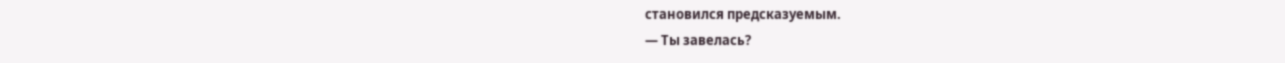становился предсказуемым.
— Ты завелась?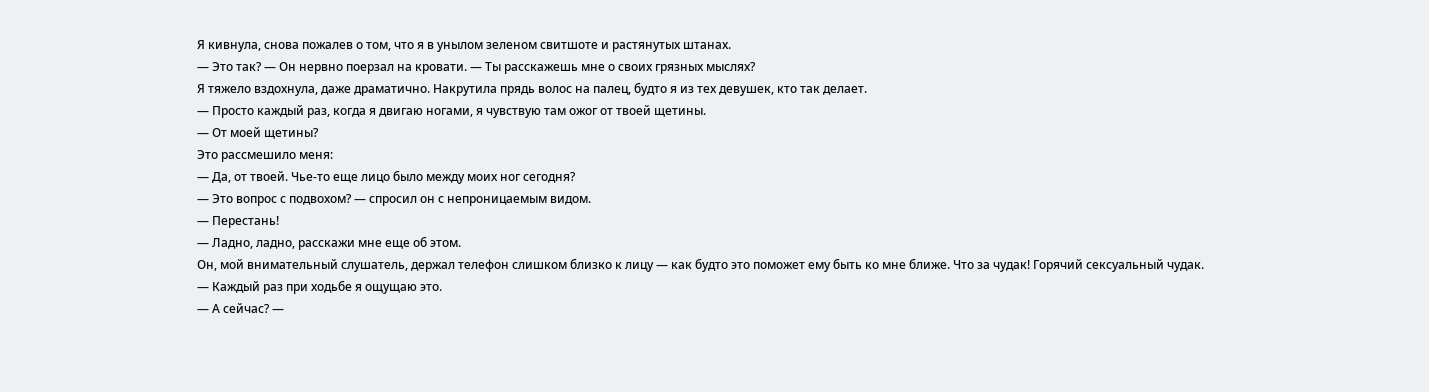Я кивнула, снова пожалев о том, что я в унылом зеленом свитшоте и растянутых штанах.
— Это так? — Он нервно поерзал на кровати. — Ты расскажешь мне о своих грязных мыслях?
Я тяжело вздохнула, даже драматично. Накрутила прядь волос на палец, будто я из тех девушек, кто так делает.
— Просто каждый раз, когда я двигаю ногами, я чувствую там ожог от твоей щетины.
— От моей щетины?
Это рассмешило меня:
— Да, от твоей. Чье-то еще лицо было между моих ног сегодня?
— Это вопрос с подвохом? — спросил он с непроницаемым видом.
— Перестань!
— Ладно, ладно, расскажи мне еще об этом.
Он, мой внимательный слушатель, держал телефон слишком близко к лицу — как будто это поможет ему быть ко мне ближе. Что за чудак! Горячий сексуальный чудак.
— Каждый раз при ходьбе я ощущаю это.
— А сейчас? —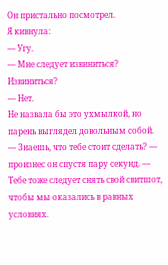Он пристально посмотрел.
Я кивнула:
— Угу.
— Мне следует извиниться?
Извиниться?
— Нет.
Не назвала бы это ухмылкой, но парень выглядел довольным собой.
— Знаешь, что тебе стоит сделать? — произнес он спустя пару секунд. — Тебе тоже следует снять свой свитшот, чтобы мы оказались в равных условиях.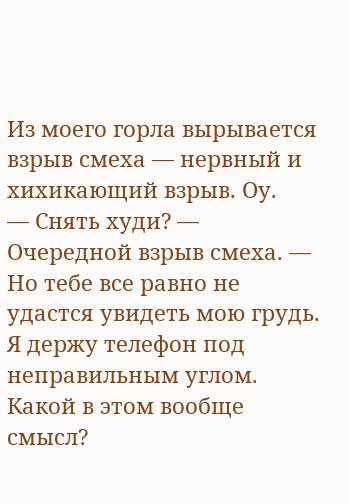Из моего горла вырывается взрыв смеха — нервный и хихикающий взрыв. Оу.
— Снять худи? — Очередной взрыв смеха. — Но тебе все равно не удастся увидеть мою грудь. Я держу телефон под неправильным углом. Какой в этом вообще смысл?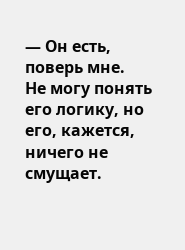— Он есть, поверь мне.
Не могу понять его логику, но его, кажется, ничего не смущает.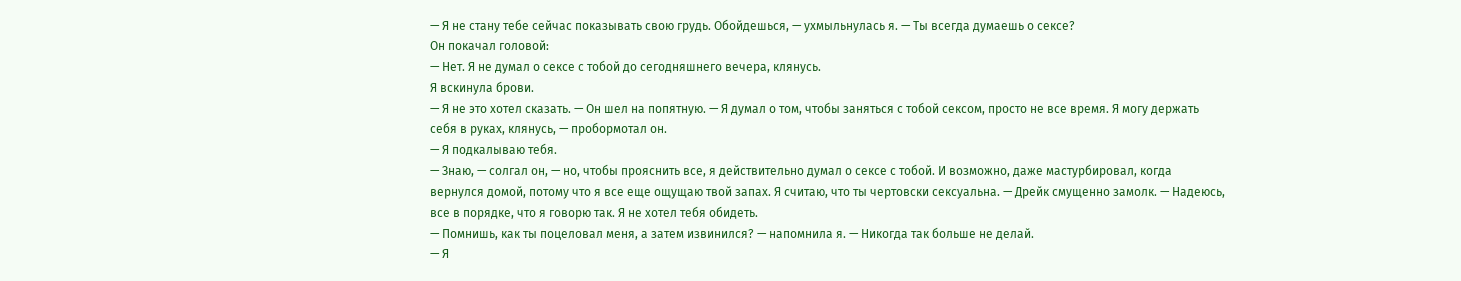— Я не стану тебе сейчас показывать свою грудь. Обойдешься, — ухмыльнулась я. — Ты всегда думаешь о сексе?
Он покачал головой:
— Нет. Я не думал о сексе с тобой до сегодняшнего вечера, клянусь.
Я вскинула брови.
— Я не это хотел сказать. — Он шел на попятную. — Я думал о том, чтобы заняться с тобой сексом, просто не все время. Я могу держать себя в руках, клянусь, — пробормотал он.
— Я подкалываю тебя.
— Знаю, — солгал он, — но, чтобы прояснить все, я действительно думал о сексе с тобой. И возможно, даже мастурбировал, когда вернулся домой, потому что я все еще ощущаю твой запах. Я считаю, что ты чертовски сексуальна. — Дрейк смущенно замолк. — Надеюсь, все в порядке, что я говорю так. Я не хотел тебя обидеть.
— Помнишь, как ты поцеловал меня, а затем извинился? — напомнила я. — Никогда так больше не делай.
— Я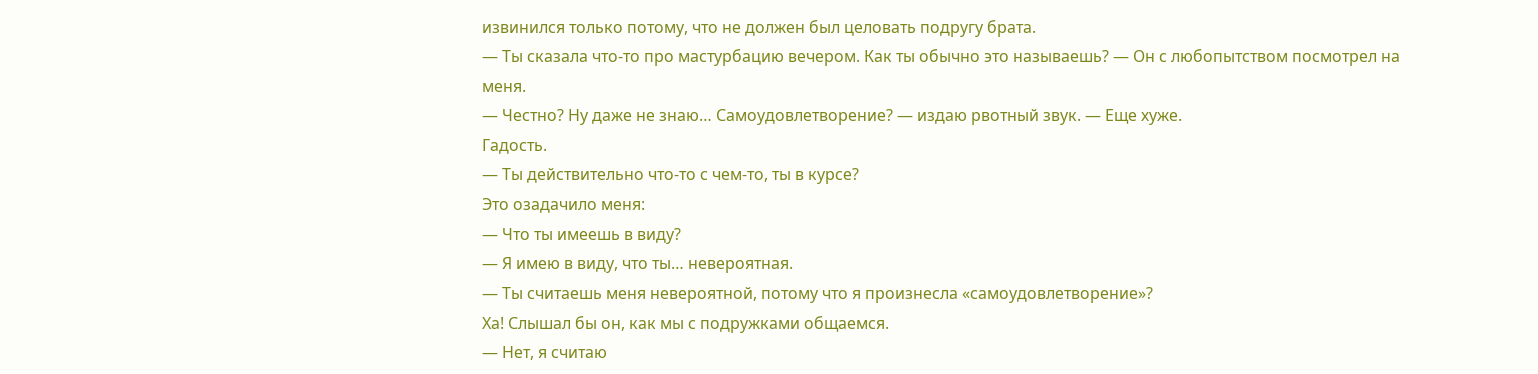извинился только потому, что не должен был целовать подругу брата.
— Ты сказала что-то про мастурбацию вечером. Как ты обычно это называешь? — Он с любопытством посмотрел на меня.
— Честно? Ну даже не знаю… Самоудовлетворение? — издаю рвотный звук. — Еще хуже.
Гадость.
— Ты действительно что-то с чем-то, ты в курсе?
Это озадачило меня:
— Что ты имеешь в виду?
— Я имею в виду, что ты… невероятная.
— Ты считаешь меня невероятной, потому что я произнесла «самоудовлетворение»?
Ха! Слышал бы он, как мы с подружками общаемся.
— Нет, я считаю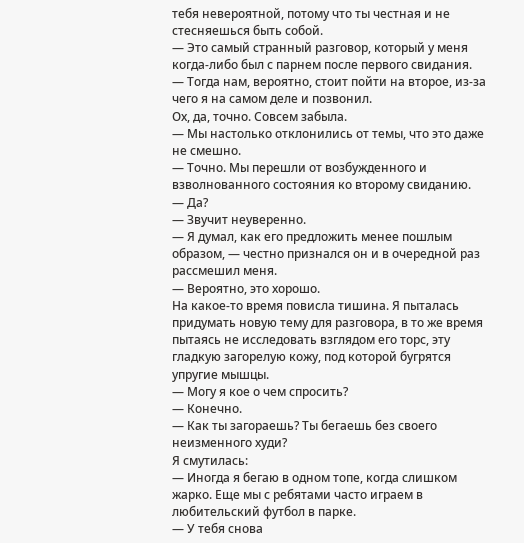тебя невероятной, потому что ты честная и не стесняешься быть собой.
— Это самый странный разговор, который у меня когда-либо был с парнем после первого свидания.
— Тогда нам, вероятно, стоит пойти на второе, из-за чего я на самом деле и позвонил.
Ох, да, точно. Совсем забыла.
— Мы настолько отклонились от темы, что это даже не смешно.
— Точно. Мы перешли от возбужденного и взволнованного состояния ко второму свиданию.
— Да?
— Звучит неуверенно.
— Я думал, как его предложить менее пошлым образом, — честно признался он и в очередной раз рассмешил меня.
— Вероятно, это хорошо.
На какое-то время повисла тишина. Я пыталась придумать новую тему для разговора, в то же время пытаясь не исследовать взглядом его торс, эту гладкую загорелую кожу, под которой бугрятся упругие мышцы.
— Могу я кое о чем спросить?
— Конечно.
— Как ты загораешь? Ты бегаешь без своего неизменного худи?
Я смутилась:
— Иногда я бегаю в одном топе, когда слишком жарко. Еще мы с ребятами часто играем в любительский футбол в парке.
— У тебя снова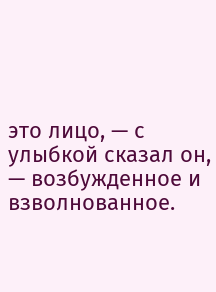это лицо, — с улыбкой сказал он, — возбужденное и взволнованное.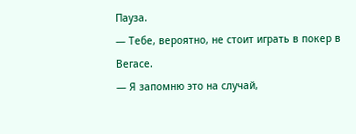Пауза.
— Тебе, вероятно, не стоит играть в покер в Вегасе.
— Я запомню это на случай,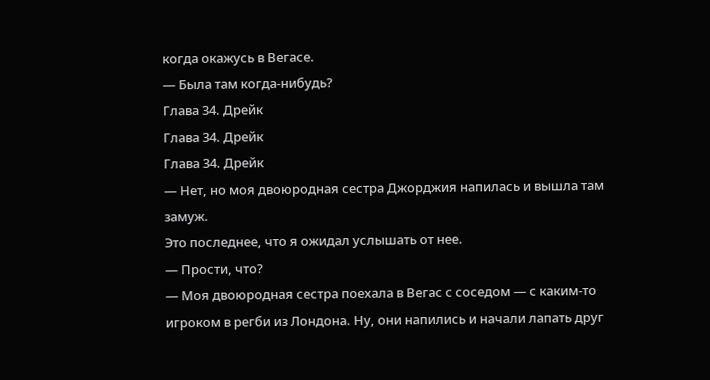когда окажусь в Вегасе.
— Была там когда-нибудь?
Глава 34. Дрейк
Глава 34. Дрейк
Глава 34. Дрейк
— Нет, но моя двоюродная сестра Джорджия напилась и вышла там замуж.
Это последнее, что я ожидал услышать от нее.
— Прости, что?
— Моя двоюродная сестра поехала в Вегас с соседом — с каким-то игроком в регби из Лондона. Ну, они напились и начали лапать друг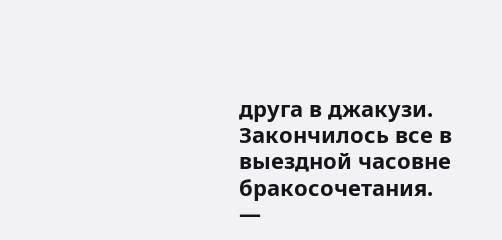друга в джакузи. Закончилось все в выездной часовне бракосочетания.
—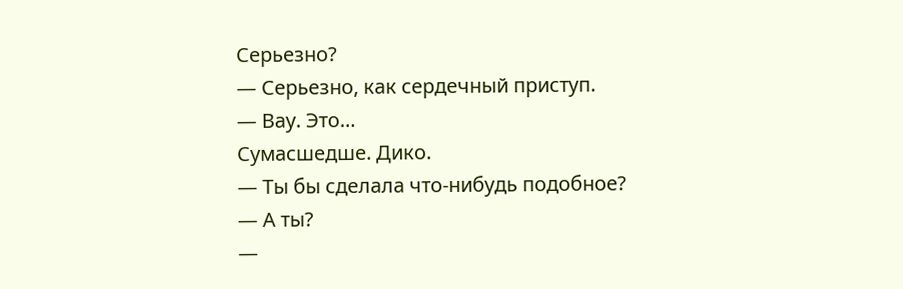Серьезно?
— Серьезно, как сердечный приступ.
— Вау. Это…
Сумасшедше. Дико.
— Ты бы сделала что-нибудь подобное?
— А ты?
—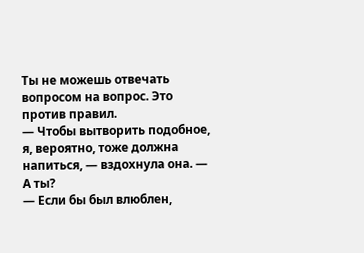Ты не можешь отвечать вопросом на вопрос. Это против правил.
— Чтобы вытворить подобное, я, вероятно, тоже должна напиться, — вздохнула она. — А ты?
— Если бы был влюблен,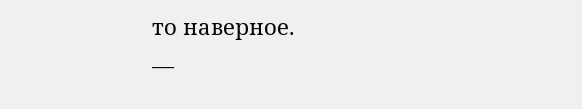то наверное.
—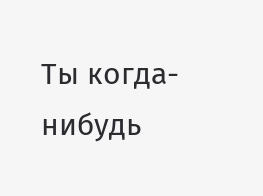Ты когда-нибудь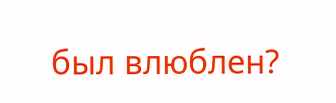был влюблен?